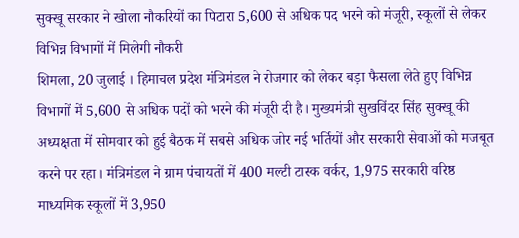सुक्खू सरकार ने खोला नौकरियों का पिटारा 5,600 से अधिक पद भरने को मंजूरी, स्कूलों से लेकर विभिन्न विभागों में मिलेगी नौकरी
शिमला, 20 जुलाई । हिमाचल प्रदेश मंत्रिमंडल ने रोजगार को लेकर बड़ा फैसला लेते हुए विभिन्न विभागों में 5,600 से अधिक पदों को भरने की मंजूरी दी है। मुख्यमंत्री सुखविंदर सिंह सुक्खू की अध्यक्षता में सोमवार को हुई बैठक में सबसे अधिक जोर नई भर्तियों और सरकारी सेवाओं को मजबूत करने पर रहा। मंत्रिमंडल ने ग्राम पंचायतों में 400 मल्टी टास्क वर्कर, 1,975 सरकारी वरिष्ठ माध्यमिक स्कूलों में 3,950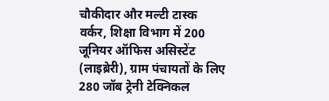चौकीदार और मल्टी टास्क वर्कर, शिक्षा विभाग में 200 जूनियर ऑफिस असिस्टेंट (लाइब्रेरी), ग्राम पंचायतों के लिए 280 जॉब ट्रेनी टेक्निकल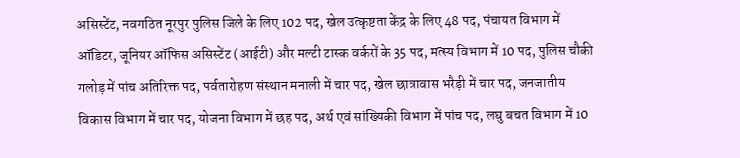असिस्टेंट, नवगठित नूरपुर पुलिस जिले के लिए 102 पद, खेल उत्कृष्टता केंद्र के लिए 48 पद, पंचायत विभाग में ऑडिटर, जूनियर ऑफिस असिस्टेंट (आईटी) और मल्टी टास्क वर्करों के 35 पद, मत्स्य विभाग में 10 पद, पुलिस चौकी गलोड़ में पांच अतिरिक्त पद, पर्वतारोहण संस्थान मनाली में चार पद, खेल छात्रावास भरैड़ी में चार पद, जनजातीय विकास विभाग में चार पद, योजना विभाग में छह पद, अर्थ एवं सांख्यिकी विभाग में पांच पद, लघु बचत विभाग में 10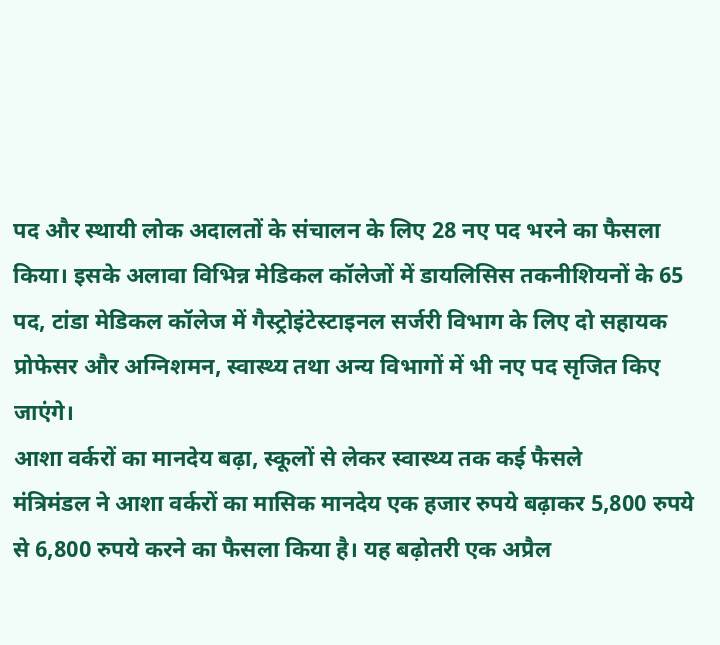पद और स्थायी लोक अदालतों के संचालन के लिए 28 नए पद भरने का फैसला किया। इसके अलावा विभिन्न मेडिकल कॉलेजों में डायलिसिस तकनीशियनों के 65 पद, टांडा मेडिकल कॉलेज में गैस्ट्रोइंटेस्टाइनल सर्जरी विभाग के लिए दो सहायक प्रोफेसर और अग्निशमन, स्वास्थ्य तथा अन्य विभागों में भी नए पद सृजित किए जाएंगे।
आशा वर्करों का मानदेय बढ़ा, स्कूलों से लेकर स्वास्थ्य तक कई फैसले
मंत्रिमंडल ने आशा वर्करों का मासिक मानदेय एक हजार रुपये बढ़ाकर 5,800 रुपये से 6,800 रुपये करने का फैसला किया है। यह बढ़ोतरी एक अप्रैल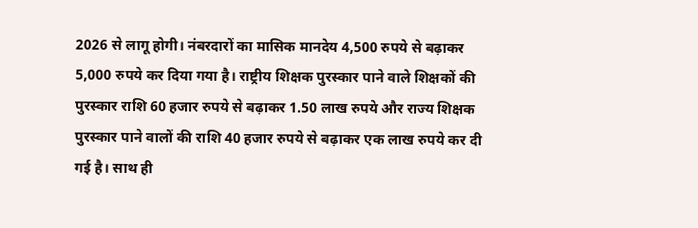2026 से लागू होगी। नंबरदारों का मासिक मानदेय 4,500 रुपये से बढ़ाकर 5,000 रुपये कर दिया गया है। राष्ट्रीय शिक्षक पुरस्कार पाने वाले शिक्षकों की पुरस्कार राशि 60 हजार रुपये से बढ़ाकर 1.50 लाख रुपये और राज्य शिक्षक पुरस्कार पाने वालों की राशि 40 हजार रुपये से बढ़ाकर एक लाख रुपये कर दी गई है। साथ ही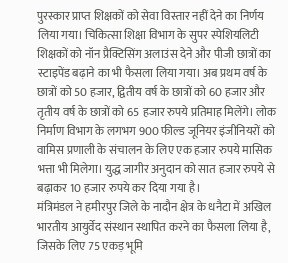पुरस्कार प्राप्त शिक्षकों को सेवा विस्तार नहीं देने का निर्णय लिया गया। चिकित्सा शिक्षा विभाग के सुपर स्पेशियलिटी शिक्षकों को नॉन प्रैक्टिसिंग अलाउंस देने और पीजी छात्रों का स्टाइपेंड बढ़ाने का भी फैसला लिया गया। अब प्रथम वर्ष के छात्रों को 50 हजार, द्वितीय वर्ष के छात्रों को 60 हजार और तृतीय वर्ष के छात्रों को 65 हजार रुपये प्रतिमाह मिलेंगे। लोक निर्माण विभाग के लगभग 900 फील्ड जूनियर इंजीनियरों को वामिस प्रणाली के संचालन के लिए एक हजार रुपये मासिक भत्ता भी मिलेगा। युद्ध जागीर अनुदान को सात हजार रुपये से बढ़ाकर 10 हजार रुपये कर दिया गया है।
मंत्रिमंडल ने हमीरपुर जिले के नादौन क्षेत्र के धनैटा में अखिल भारतीय आयुर्वेद संस्थान स्थापित करने का फैसला लिया है, जिसके लिए 75 एकड़ भूमि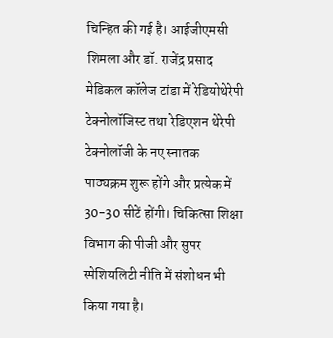चिन्हित की गई है। आईजीएमसी शिमला और डॉ. राजेंद्र प्रसाद मेडिकल कॉलेज टांडा में रेडियोथेरेपी टेक्नोलॉजिस्ट तथा रेडिएशन थेरेपी टेक्नोलॉजी के नए स्नातक पाठ्यक्रम शुरू होंगे और प्रत्येक में 30-30 सीटें होंगी। चिकित्सा शिक्षा विभाग की पीजी और सुपर स्पेशियलिटी नीति में संशोधन भी किया गया है।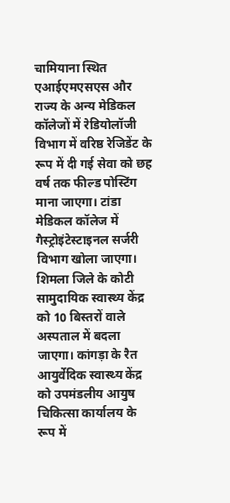चामियाना स्थित एआईएमएसएस और राज्य के अन्य मेडिकल कॉलेजों में रेडियोलॉजी विभाग में वरिष्ठ रेजिडेंट के रूप में दी गई सेवा को छह वर्ष तक फील्ड पोस्टिंग माना जाएगा। टांडा मेडिकल कॉलेज में गैस्ट्रोइंटेस्टाइनल सर्जरी विभाग खोला जाएगा। शिमला जिले के कोटी सामुदायिक स्वास्थ्य केंद्र को 10 बिस्तरों वाले अस्पताल में बदला जाएगा। कांगड़ा के रैत आयुर्वेदिक स्वास्थ्य केंद्र को उपमंडलीय आयुष चिकित्सा कार्यालय के रूप में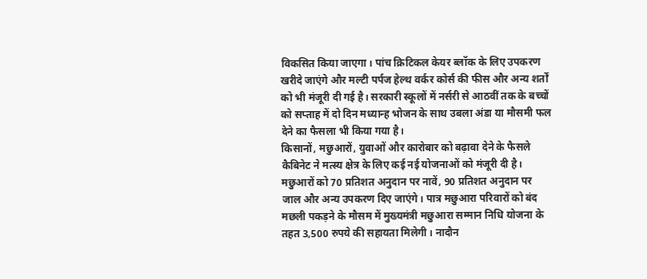विकसित किया जाएगा। पांच क्रिटिकल केयर ब्लॉक के लिए उपकरण खरीदे जाएंगे और मल्टी पर्पज हेल्थ वर्कर कोर्स की फीस और अन्य शर्तों को भी मंजूरी दी गई है। सरकारी स्कूलों में नर्सरी से आठवीं तक के बच्चों को सप्ताह में दो दिन मध्यान्ह भोजन के साथ उबला अंडा या मौसमी फल देने का फैसला भी किया गया है।
किसानों, मछुआरों, युवाओं और कारोबार को बढ़ावा देने के फैसले
कैबिनेट ने मत्स्य क्षेत्र के लिए कई नई योजनाओं को मंजूरी दी है। मछुआरों को 70 प्रतिशत अनुदान पर नावें, 90 प्रतिशत अनुदान पर जाल और अन्य उपकरण दिए जाएंगे। पात्र मछुआरा परिवारों को बंद मछली पकड़ने के मौसम में मुख्यमंत्री मछुआरा सम्मान निधि योजना के तहत 3,500 रुपये की सहायता मिलेगी। नादौन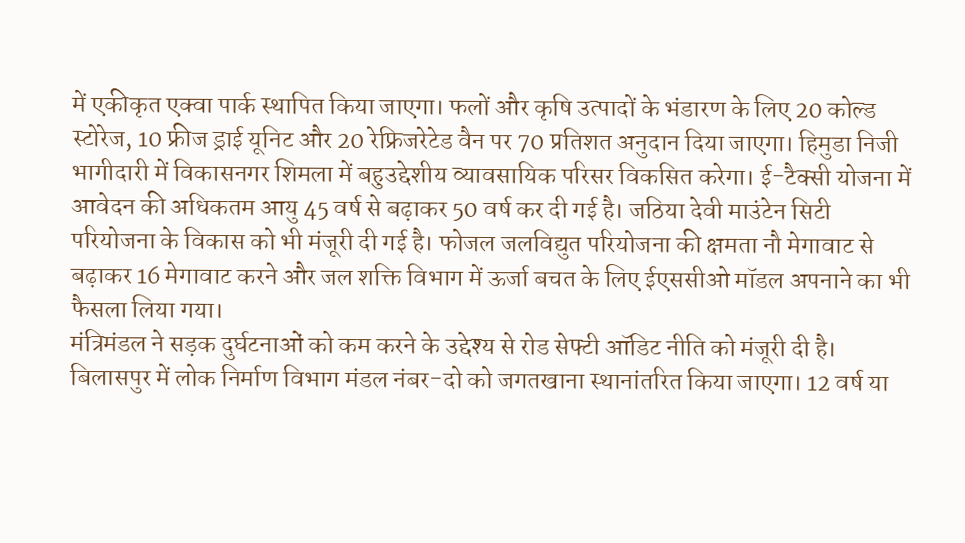में एकीकृत एक्वा पार्क स्थापित किया जाएगा। फलों और कृषि उत्पादों के भंडारण के लिए 20 कोल्ड स्टोरेज, 10 फ्रीज ड्राई यूनिट और 20 रेफ्रिजरेटेड वैन पर 70 प्रतिशत अनुदान दिया जाएगा। हिमुडा निजी भागीदारी में विकासनगर शिमला में बहुउद्देशीय व्यावसायिक परिसर विकसित करेगा। ई-टैक्सी योजना में आवेदन की अधिकतम आयु 45 वर्ष से बढ़ाकर 50 वर्ष कर दी गई है। जठिया देवी माउंटेन सिटी परियोजना के विकास को भी मंजूरी दी गई है। फोजल जलविद्युत परियोजना की क्षमता नौ मेगावाट से बढ़ाकर 16 मेगावाट करने और जल शक्ति विभाग में ऊर्जा बचत के लिए ईएससीओ मॉडल अपनाने का भी फैसला लिया गया।
मंत्रिमंडल ने सड़क दुर्घटनाओं को कम करने के उद्देश्य से रोड सेफ्टी ऑडिट नीति को मंजूरी दी है। बिलासपुर में लोक निर्माण विभाग मंडल नंबर-दो को जगतखाना स्थानांतरित किया जाएगा। 12 वर्ष या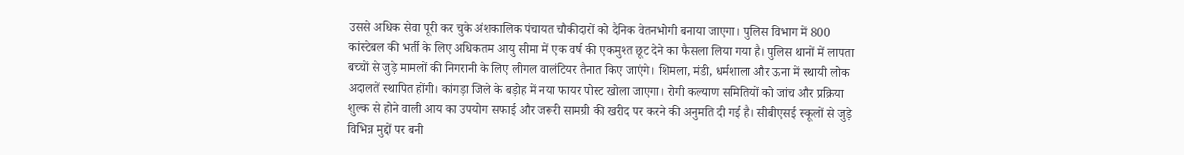उससे अधिक सेवा पूरी कर चुके अंशकालिक पंचायत चौकीदारों को दैनिक वेतनभोगी बनाया जाएगा। पुलिस विभाग में 800 कांस्टेबल की भर्ती के लिए अधिकतम आयु सीमा में एक वर्ष की एकमुश्त छूट देने का फैसला लिया गया है। पुलिस थानों में लापता बच्चों से जुड़े मामलों की निगरानी के लिए लीगल वालंटियर तैनात किए जाएंगे। शिमला, मंडी, धर्मशाला और ऊना में स्थायी लोक अदालतें स्थापित होंगी। कांगड़ा जिले के बड़ोह में नया फायर पोस्ट खोला जाएगा। रोगी कल्याण समितियों को जांच और प्रक्रिया शुल्क से होने वाली आय का उपयोग सफाई और जरूरी सामग्री की खरीद पर करने की अनुमति दी गई है। सीबीएसई स्कूलों से जुड़े विभिन्न मुद्दों पर बनी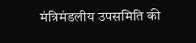मंत्रिमंडलीय उपसमिति की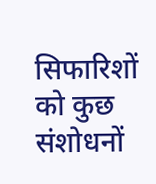सिफारिशों को कुछ संशोधनों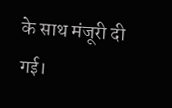के साथ मंजूरी दी गई।